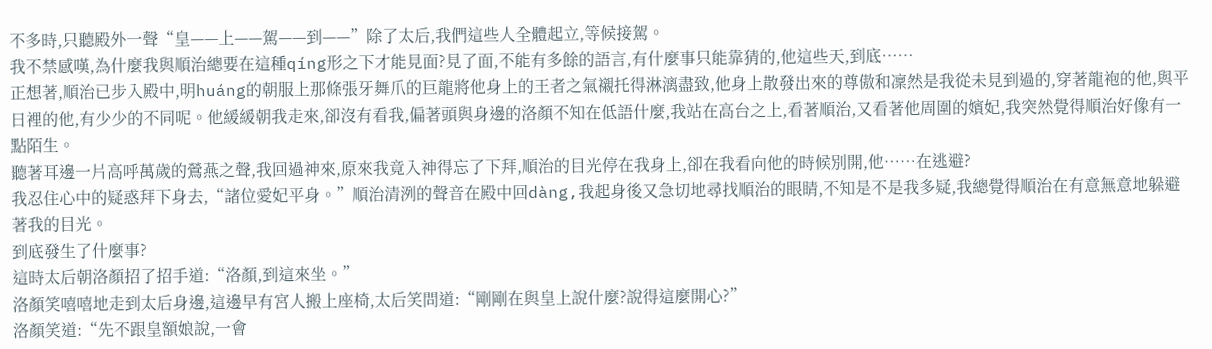不多時,只聽殿外一聲“皇——上——駕——到——”除了太后,我們這些人全體起立,等候接駕。
我不禁感嘆,為什麼我與順治總要在這種qíng形之下才能見面?見了面,不能有多餘的語言,有什麼事只能靠猜的,他這些天,到底……
正想著,順治已步入殿中,明huáng的朝服上那條張牙舞爪的巨龍將他身上的王者之氣襯托得淋漓盡致,他身上散發出來的尊傲和凜然是我從未見到過的,穿著龍袍的他,與平日裡的他,有少少的不同呢。他緩緩朝我走來,卻沒有看我,偏著頭與身邊的洛顏不知在低語什麼,我站在高台之上,看著順治,又看著他周圍的嬪妃,我突然覺得順治好像有一點陌生。
聽著耳邊一片高呼萬歲的鶯燕之聲,我回過神來,原來我竟入神得忘了下拜,順治的目光停在我身上,卻在我看向他的時候別開,他……在逃避?
我忍住心中的疑惑拜下身去,“諸位愛妃平身。”順治清洌的聲音在殿中回dàng,我起身後又急切地尋找順治的眼睛,不知是不是我多疑,我總覺得順治在有意無意地躲避著我的目光。
到底發生了什麼事?
這時太后朝洛顏招了招手道:“洛顏,到這來坐。”
洛顏笑嘻嘻地走到太后身邊,這邊早有宮人搬上座椅,太后笑問道:“剛剛在與皇上說什麼?說得這麼開心?”
洛顏笑道:“先不跟皇額娘說,一會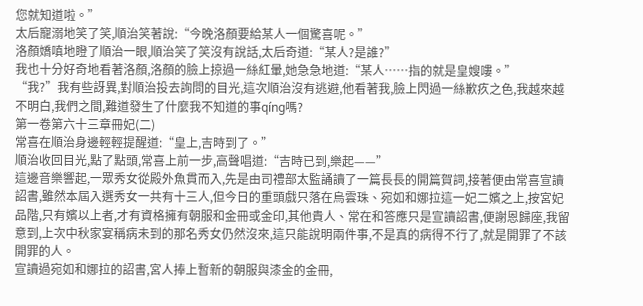您就知道啦。”
太后寵溺地笑了笑,順治笑著說:“今晚洛顏要給某人一個驚喜呢。”
洛顏嬌嗔地瞪了順治一眼,順治笑了笑沒有說話,太后奇道:“某人?是誰?”
我也十分好奇地看著洛顏,洛顏的臉上掠過一絲紅暈,她急急地道:“某人……指的就是皇嫂嘍。”
“我?”我有些訝異,對順治投去詢問的目光,這次順治沒有逃避,他看著我,臉上閃過一絲歉疚之色,我越來越不明白,我們之間,難道發生了什麼我不知道的事qíng嗎?
第一卷第六十三章冊妃(二)
常喜在順治身邊輕輕提醒道:“皇上,吉時到了。”
順治收回目光,點了點頭,常喜上前一步,高聲唱道:“吉時已到,樂起——”
這邊音樂響起,一眾秀女從殿外魚貫而入,先是由司禮部太監誦讀了一篇長長的開篇賀詞,接著便由常喜宣讀詔書,雖然本屆入選秀女一共有十三人,但今日的重頭戲只落在烏雲珠、宛如和娜拉這一妃二嬪之上,按宮妃品階,只有嬪以上者,才有資格擁有朝服和金冊或金印,其他貴人、常在和答應只是宣讀詔書,便謝恩歸座,我留意到,上次中秋家宴稱病未到的那名秀女仍然沒來,這只能說明兩件事,不是真的病得不行了,就是開罪了不該開罪的人。
宣讀過宛如和娜拉的詔書,宮人捧上暫新的朝服與漆金的金冊,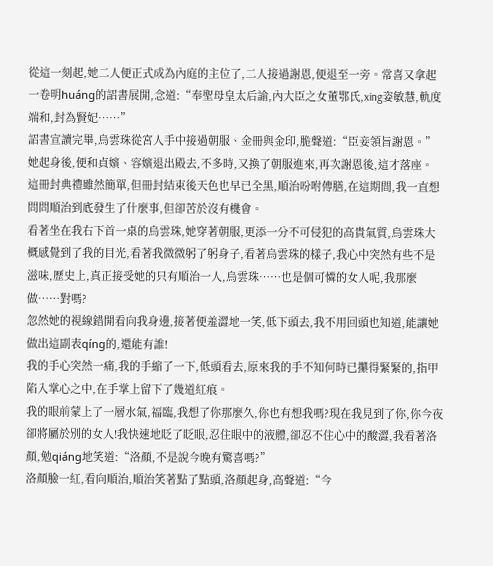從這一刻起,她二人便正式成為內庭的主位了,二人接過謝恩,便退至一旁。常喜又拿起一卷明huáng的詔書展開,念道:“奉聖母皇太后諭,內大臣之女董鄂氏,xing姿敏慧,軌度端和,封為賢妃……”
詔書宣讀完畢,烏雲珠從宮人手中接過朝服、金冊與金印,脆聲道:“臣妾領旨謝恩。”
她起身後,便和貞嬪、容嬪退出殿去,不多時,又換了朝服進來,再次謝恩後,這才落座。
這冊封典禮雖然簡單,但冊封結束後天色也早已全黑,順治吩咐傳膳,在這期間,我一直想問問順治到底發生了什麼事,但卻苦於沒有機會。
看著坐在我右下首一桌的烏雲珠,她穿著朝服,更添一分不可侵犯的高貴氣質,烏雲珠大概感覺到了我的目光,看著我微微躬了躬身子,看著烏雲珠的樣子,我心中突然有些不是滋味,歷史上,真正接受她的只有順治一人,烏雲珠……也是個可憐的女人呢,我那麼做……對嗎?
忽然她的視線錯開看向我身邊,接著便羞澀地一笑,低下頭去,我不用回頭也知道,能讓她做出這副表qíng的,還能有誰!
我的手心突然一痛,我的手縮了一下,低頭看去,原來我的手不知何時已攥得緊緊的,指甲陷入掌心之中,在手掌上留下了幾道紅痕。
我的眼前蒙上了一層水氣,福臨,我想了你那麼久,你也有想我嗎?現在我見到了你,你今夜卻將屬於別的女人!我快速地眨了眨眼,忍住眼中的液體,卻忍不住心中的酸澀,我看著洛顏,勉qiáng地笑道:“洛顏,不是說今晚有驚喜嗎?”
洛顏臉一紅,看向順治,順治笑著點了點頭,洛顏起身,高聲道:“今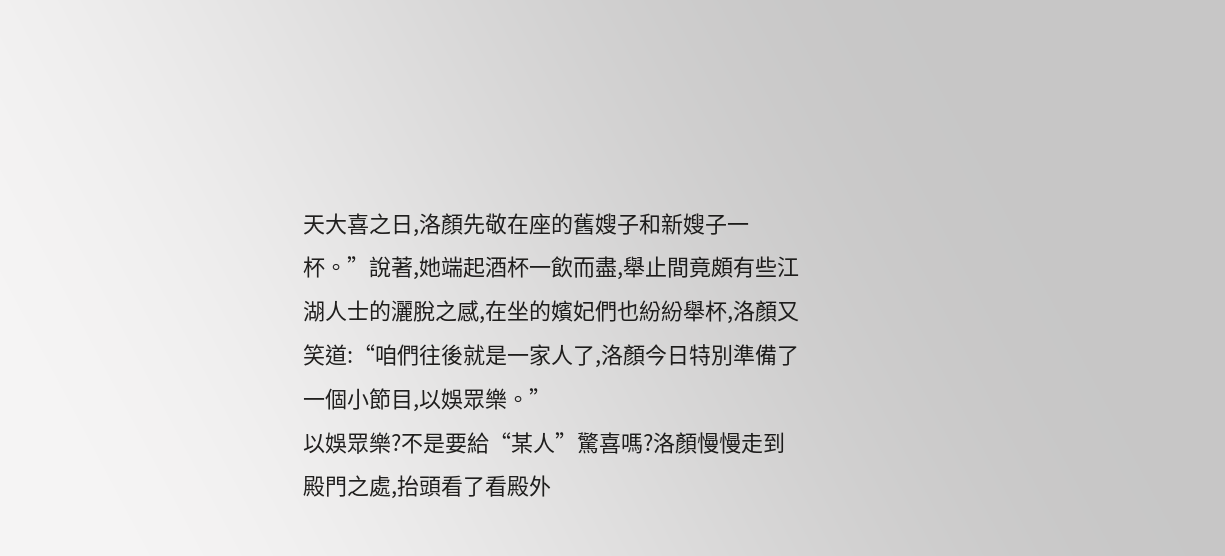天大喜之日,洛顏先敬在座的舊嫂子和新嫂子一杯。”說著,她端起酒杯一飲而盡,舉止間竟頗有些江湖人士的灑脫之感,在坐的嬪妃們也紛紛舉杯,洛顏又笑道:“咱們往後就是一家人了,洛顏今日特別準備了一個小節目,以娛眾樂。”
以娛眾樂?不是要給“某人”驚喜嗎?洛顏慢慢走到殿門之處,抬頭看了看殿外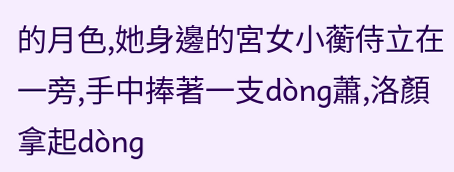的月色,她身邊的宮女小蘅侍立在一旁,手中捧著一支dòng蕭,洛顏拿起dòng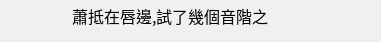蕭抵在唇邊,試了幾個音階之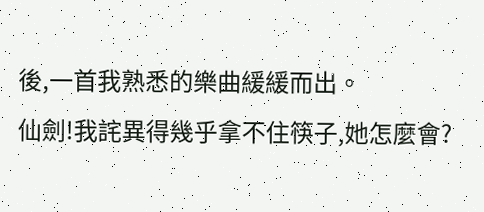後,一首我熟悉的樂曲緩緩而出。
仙劍!我詫異得幾乎拿不住筷子,她怎麼會?